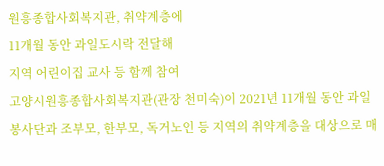원흥종합사회복지관, 취약계층에
11개월 동안 과일도시락 전달해
지역 어린이집 교사 등 함께 참여
고양시원흥종합사회복지관(관장 천미숙)이 2021년 11개월 동안 과일봉사단과 조부모, 한부모, 독거노인 등 지역의 취약계층을 대상으로 매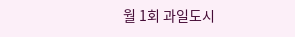월 1회 과일도시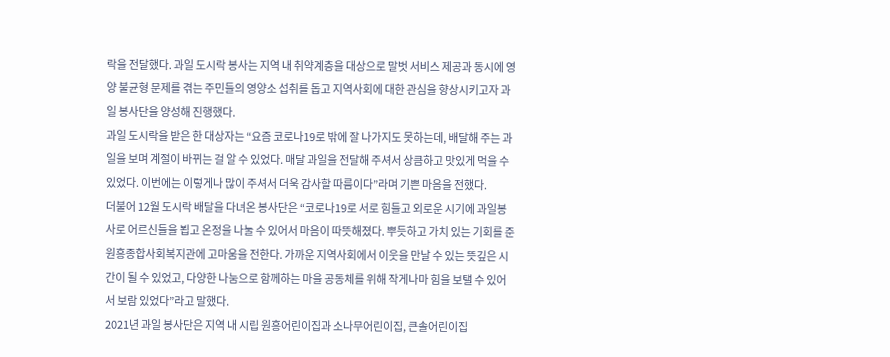락을 전달했다. 과일 도시락 봉사는 지역 내 취약계층을 대상으로 말벗 서비스 제공과 동시에 영양 불균형 문제를 겪는 주민들의 영양소 섭취를 돕고 지역사회에 대한 관심을 향상시키고자 과일 봉사단을 양성해 진행했다.
과일 도시락을 받은 한 대상자는 “요즘 코로나19로 밖에 잘 나가지도 못하는데, 배달해 주는 과일을 보며 계절이 바뀌는 걸 알 수 있었다. 매달 과일을 전달해 주셔서 상큼하고 맛있게 먹을 수 있었다. 이번에는 이렇게나 많이 주셔서 더욱 감사할 따름이다”라며 기쁜 마음을 전했다.
더불어 12월 도시락 배달을 다녀온 봉사단은 “코로나19로 서로 힘들고 외로운 시기에 과일봉사로 어르신들을 뵙고 온정을 나눌 수 있어서 마음이 따뜻해졌다. 뿌듯하고 가치 있는 기회를 준 원흥종합사회복지관에 고마움을 전한다. 가까운 지역사회에서 이웃을 만날 수 있는 뜻깊은 시간이 될 수 있었고, 다양한 나눔으로 함께하는 마을 공동체를 위해 작게나마 힘을 보탤 수 있어서 보람 있었다”라고 말했다.
2021년 과일 봉사단은 지역 내 시립 원흥어린이집과 소나무어린이집, 큰솔어린이집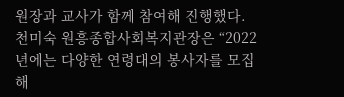원장과 교사가 함께 참여해 진행했다.
천미숙 원흥종합사회복지관장은 “2022년에는 다양한 연령대의 봉사자를 모집해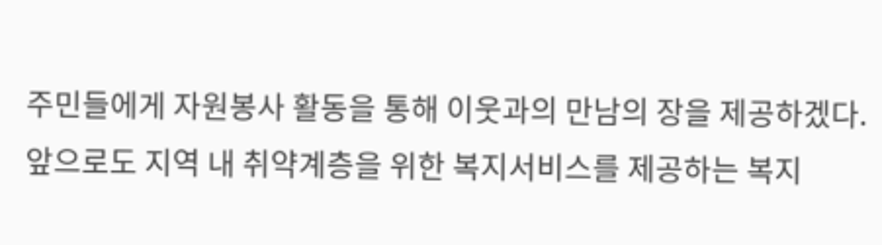주민들에게 자원봉사 활동을 통해 이웃과의 만남의 장을 제공하겠다. 앞으로도 지역 내 취약계층을 위한 복지서비스를 제공하는 복지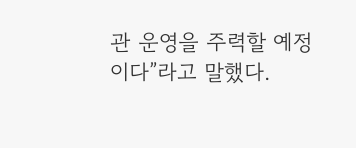관 운영을 주력할 예정이다”라고 말했다.